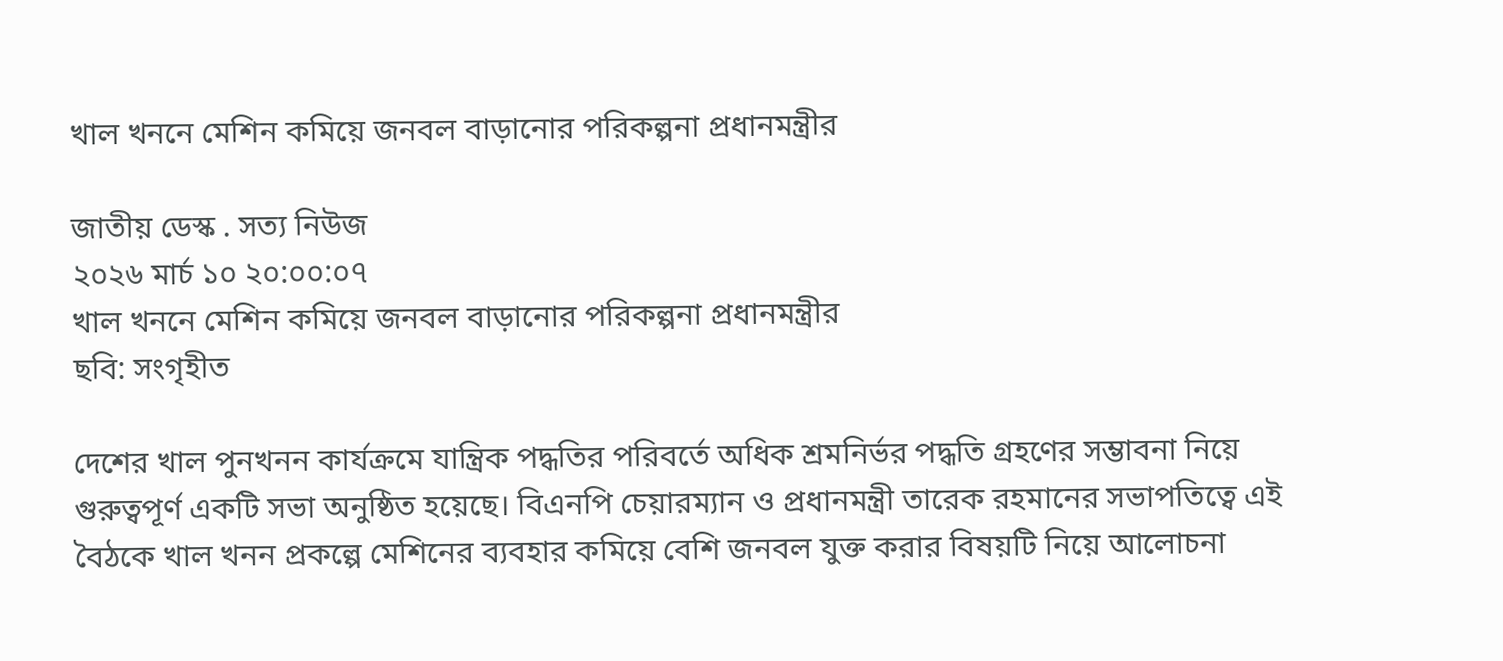খাল খননে মেশিন কমিয়ে জনবল বাড়ানোর পরিকল্পনা প্রধানমন্ত্রীর

জাতীয় ডেস্ক . সত্য নিউজ
২০২৬ মার্চ ১০ ২০:০০:০৭
খাল খননে মেশিন কমিয়ে জনবল বাড়ানোর পরিকল্পনা প্রধানমন্ত্রীর
ছবি: সংগৃহীত

দেশের খাল পুনখনন কার্যক্রমে যান্ত্রিক পদ্ধতির পরিবর্তে অধিক শ্রমনির্ভর পদ্ধতি গ্রহণের সম্ভাবনা নিয়ে গুরুত্বপূর্ণ একটি সভা অনুষ্ঠিত হয়েছে। বিএনপি চেয়ারম্যান ও প্রধানমন্ত্রী তারেক রহমানের সভাপতিত্বে এই বৈঠকে খাল খনন প্রকল্পে মেশিনের ব্যবহার কমিয়ে বেশি জনবল যুক্ত করার বিষয়টি নিয়ে আলোচনা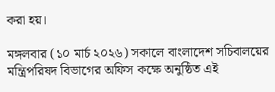করা হয়।

মঙ্গলবার (১০ মার্চ ২০২৬) সকালে বাংলাদেশ সচিবালয়ের মন্ত্রিপরিষদ বিভাগের অফিস কক্ষে অনুষ্ঠিত এই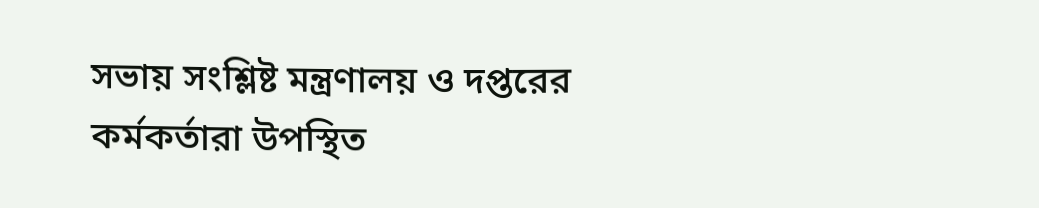সভায় সংশ্লিষ্ট মন্ত্রণালয় ও দপ্তরের কর্মকর্তারা উপস্থিত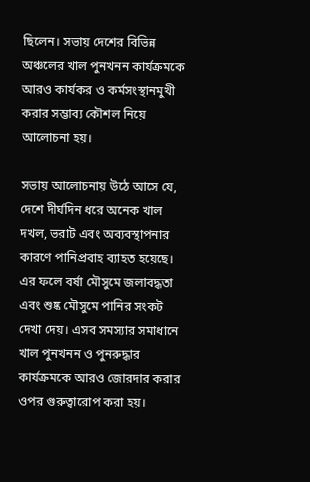ছিলেন। সভায় দেশের বিভিন্ন অঞ্চলের খাল পুনখনন কার্যক্রমকে আরও কার্যকর ও কর্মসংস্থানমুখী করার সম্ভাব্য কৌশল নিয়ে আলোচনা হয়।

সভায় আলোচনায় উঠে আসে যে, দেশে দীর্ঘদিন ধরে অনেক খাল দখল, ভরাট এবং অব্যবস্থাপনার কারণে পানিপ্রবাহ ব্যাহত হয়েছে। এর ফলে বর্ষা মৌসুমে জলাবদ্ধতা এবং শুষ্ক মৌসুমে পানির সংকট দেখা দেয়। এসব সমস্যার সমাধানে খাল পুনখনন ও পুনরুদ্ধার কার্যক্রমকে আরও জোরদার করার ওপর গুরুত্বারোপ করা হয়।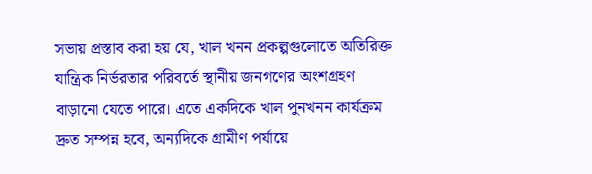সভায় প্রস্তাব করা হয় যে, খাল খনন প্রকল্পগুলোতে অতিরিক্ত যান্ত্রিক নির্ভরতার পরিবর্তে স্থানীয় জনগণের অংশগ্রহণ বাড়ানো যেতে পারে। এতে একদিকে খাল পুনখনন কার্যক্রম দ্রুত সম্পন্ন হবে, অন্যদিকে গ্রামীণ পর্যায়ে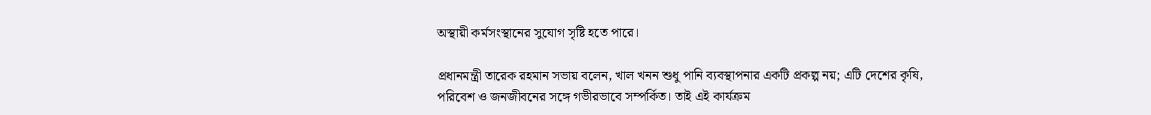অস্থায়ী কর্মসংস্থানের সুযোগ সৃষ্টি হতে পারে।

প্রধানমন্ত্রী তারেক রহমান সভায় বলেন, খাল খনন শুধু পানি ব্যবস্থাপনার একটি প্রকল্প নয়; এটি দেশের কৃষি, পরিবেশ ও জনজীবনের সঙ্গে গভীরভাবে সম্পর্কিত। তাই এই কার্যক্রম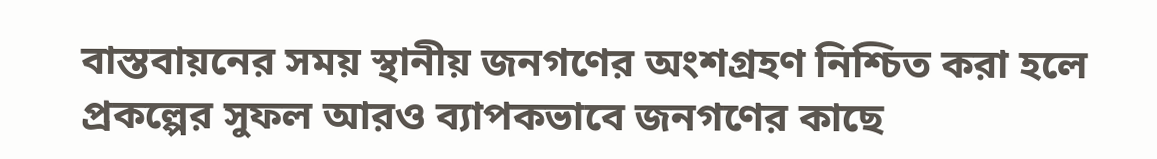বাস্তবায়নের সময় স্থানীয় জনগণের অংশগ্রহণ নিশ্চিত করা হলে প্রকল্পের সুফল আরও ব্যাপকভাবে জনগণের কাছে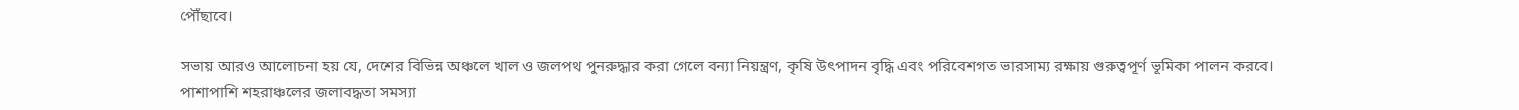পৌঁছাবে।

সভায় আরও আলোচনা হয় যে, দেশের বিভিন্ন অঞ্চলে খাল ও জলপথ পুনরুদ্ধার করা গেলে বন্যা নিয়ন্ত্রণ, কৃষি উৎপাদন বৃদ্ধি এবং পরিবেশগত ভারসাম্য রক্ষায় গুরুত্বপূর্ণ ভূমিকা পালন করবে। পাশাপাশি শহরাঞ্চলের জলাবদ্ধতা সমস্যা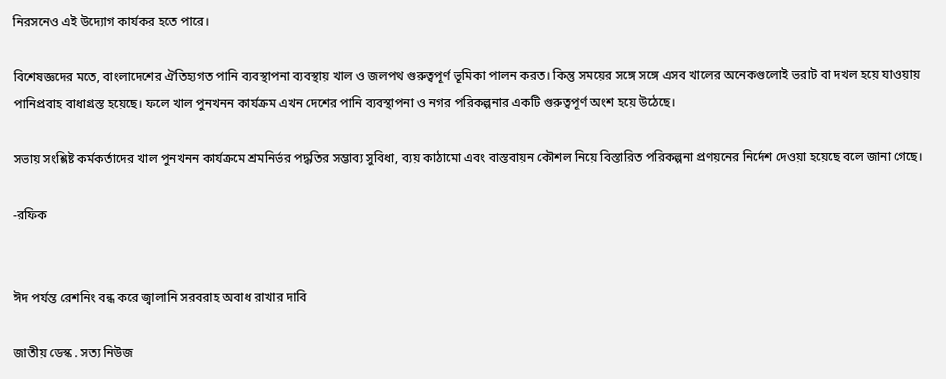নিরসনেও এই উদ্যোগ কার্যকর হতে পারে।

বিশেষজ্ঞদের মতে, বাংলাদেশের ঐতিহ্যগত পানি ব্যবস্থাপনা ব্যবস্থায় খাল ও জলপথ গুরুত্বপূর্ণ ভূমিকা পালন করত। কিন্তু সময়ের সঙ্গে সঙ্গে এসব খালের অনেকগুলোই ভরাট বা দখল হয়ে যাওয়ায় পানিপ্রবাহ বাধাগ্রস্ত হয়েছে। ফলে খাল পুনখনন কার্যক্রম এখন দেশের পানি ব্যবস্থাপনা ও নগর পরিকল্পনার একটি গুরুত্বপূর্ণ অংশ হয়ে উঠেছে।

সভায় সংশ্লিষ্ট কর্মকর্তাদের খাল পুনখনন কার্যক্রমে শ্রমনির্ভর পদ্ধতির সম্ভাব্য সুবিধা, ব্যয় কাঠামো এবং বাস্তবায়ন কৌশল নিয়ে বিস্তারিত পরিকল্পনা প্রণয়নের নির্দেশ দেওয়া হয়েছে বলে জানা গেছে।

-রফিক


ঈদ পর্যন্ত রেশনিং বন্ধ করে জ্বালানি সরবরাহ অবাধ রাখার দাবি

জাতীয় ডেস্ক . সত্য নিউজ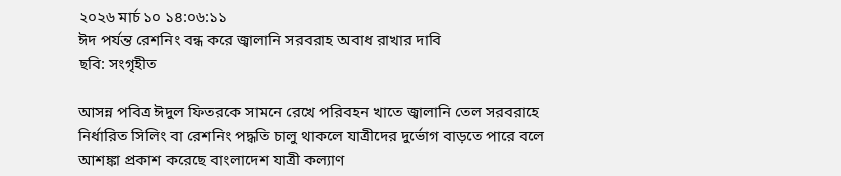২০২৬ মার্চ ১০ ১৪:০৬:১১
ঈদ পর্যন্ত রেশনিং বন্ধ করে জ্বালানি সরবরাহ অবাধ রাখার দাবি
ছবি: সংগৃহীত

আসন্ন পবিত্র ঈদুল ফিতরকে সামনে রেখে পরিবহন খাতে জ্বালানি তেল সরবরাহে নির্ধারিত সিলিং বা রেশনিং পদ্ধতি চালু থাকলে যাত্রীদের দুর্ভোগ বাড়তে পারে বলে আশঙ্কা প্রকাশ করেছে বাংলাদেশ যাত্রী কল্যাণ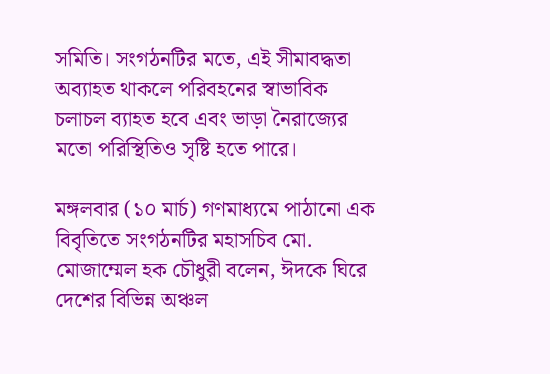সমিতি। সংগঠনটির মতে, এই সীমাবদ্ধতা অব্যাহত থাকলে পরিবহনের স্বাভাবিক চলাচল ব্যাহত হবে এবং ভাড়া নৈরাজ্যের মতো পরিস্থিতিও সৃষ্টি হতে পারে।

মঙ্গলবার (১০ মার্চ) গণমাধ্যমে পাঠানো এক বিবৃতিতে সংগঠনটির মহাসচিব মো. মোজাম্মেল হক চৌধুরী বলেন, ঈদকে ঘিরে দেশের বিভিন্ন অঞ্চল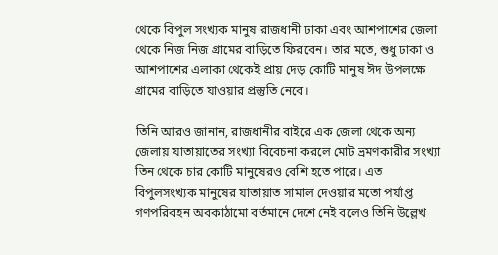থেকে বিপুল সংখ্যক মানুষ রাজধানী ঢাকা এবং আশপাশের জেলা থেকে নিজ নিজ গ্রামের বাড়িতে ফিরবেন। তার মতে, শুধু ঢাকা ও আশপাশের এলাকা থেকেই প্রায় দেড় কোটি মানুষ ঈদ উপলক্ষে গ্রামের বাড়িতে যাওয়ার প্রস্তুতি নেবে।

তিনি আরও জানান, রাজধানীর বাইরে এক জেলা থেকে অন্য জেলায় যাতায়াতের সংখ্যা বিবেচনা করলে মোট ভ্রমণকারীর সংখ্যা তিন থেকে চার কোটি মানুষেরও বেশি হতে পারে। এত বিপুলসংখ্যক মানুষের যাতায়াত সামাল দেওয়ার মতো পর্যাপ্ত গণপরিবহন অবকাঠামো বর্তমানে দেশে নেই বলেও তিনি উল্লেখ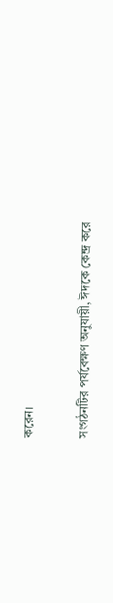করেন।

সংগঠনটির পর্যবেক্ষণ অনুযায়ী, ঈদকে কেন্দ্র করে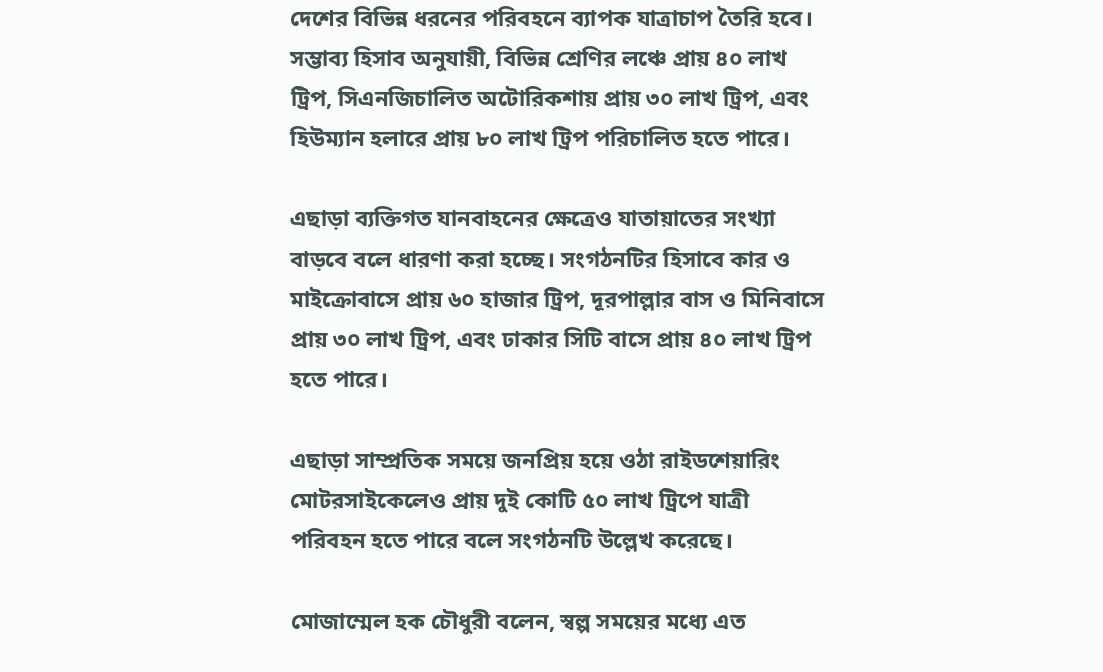দেশের বিভিন্ন ধরনের পরিবহনে ব্যাপক যাত্রাচাপ তৈরি হবে। সম্ভাব্য হিসাব অনুযায়ী, বিভিন্ন শ্রেণির লঞ্চে প্রায় ৪০ লাখ ট্রিপ, সিএনজিচালিত অটোরিকশায় প্রায় ৩০ লাখ ট্রিপ, এবং হিউম্যান হলারে প্রায় ৮০ লাখ ট্রিপ পরিচালিত হতে পারে।

এছাড়া ব্যক্তিগত যানবাহনের ক্ষেত্রেও যাতায়াতের সংখ্যা বাড়বে বলে ধারণা করা হচ্ছে। সংগঠনটির হিসাবে কার ও মাইক্রোবাসে প্রায় ৬০ হাজার ট্রিপ, দূরপাল্লার বাস ও মিনিবাসে প্রায় ৩০ লাখ ট্রিপ, এবং ঢাকার সিটি বাসে প্রায় ৪০ লাখ ট্রিপ হতে পারে।

এছাড়া সাম্প্রতিক সময়ে জনপ্রিয় হয়ে ওঠা রাইডশেয়ারিং মোটরসাইকেলেও প্রায় দুই কোটি ৫০ লাখ ট্রিপে যাত্রী পরিবহন হতে পারে বলে সংগঠনটি উল্লেখ করেছে।

মোজাম্মেল হক চৌধুরী বলেন, স্বল্প সময়ের মধ্যে এত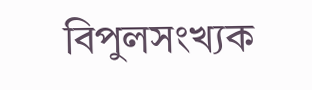বিপুলসংখ্যক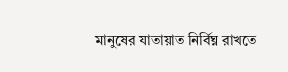মানুষের যাতায়াত নির্বিঘ্ন রাখতে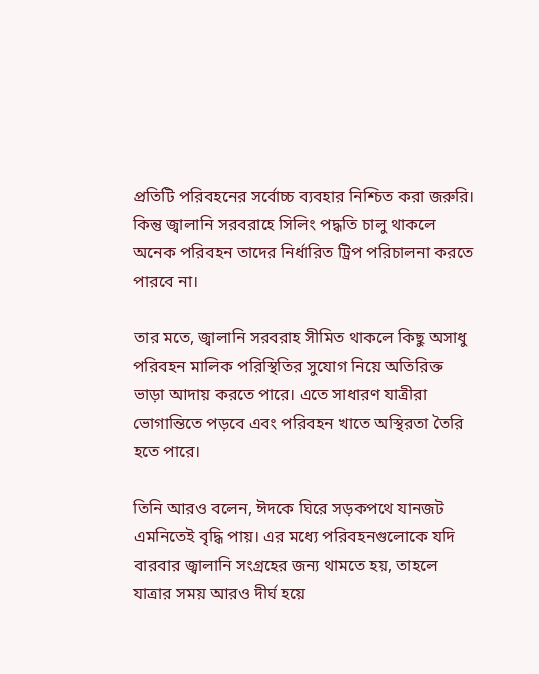প্রতিটি পরিবহনের সর্বোচ্চ ব্যবহার নিশ্চিত করা জরুরি। কিন্তু জ্বালানি সরবরাহে সিলিং পদ্ধতি চালু থাকলে অনেক পরিবহন তাদের নির্ধারিত ট্রিপ পরিচালনা করতে পারবে না।

তার মতে, জ্বালানি সরবরাহ সীমিত থাকলে কিছু অসাধু পরিবহন মালিক পরিস্থিতির সুযোগ নিয়ে অতিরিক্ত ভাড়া আদায় করতে পারে। এতে সাধারণ যাত্রীরা ভোগান্তিতে পড়বে এবং পরিবহন খাতে অস্থিরতা তৈরি হতে পারে।

তিনি আরও বলেন, ঈদকে ঘিরে সড়কপথে যানজট এমনিতেই বৃদ্ধি পায়। এর মধ্যে পরিবহনগুলোকে যদি বারবার জ্বালানি সংগ্রহের জন্য থামতে হয়, তাহলে যাত্রার সময় আরও দীর্ঘ হয়ে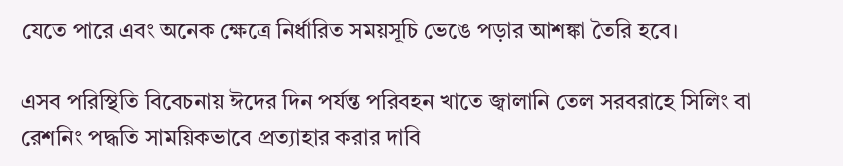যেতে পারে এবং অনেক ক্ষেত্রে নির্ধারিত সময়সূচি ভেঙে পড়ার আশঙ্কা তৈরি হবে।

এসব পরিস্থিতি বিবেচনায় ঈদের দিন পর্যন্ত পরিবহন খাতে জ্বালানি তেল সরবরাহে সিলিং বা রেশনিং পদ্ধতি সাময়িকভাবে প্রত্যাহার করার দাবি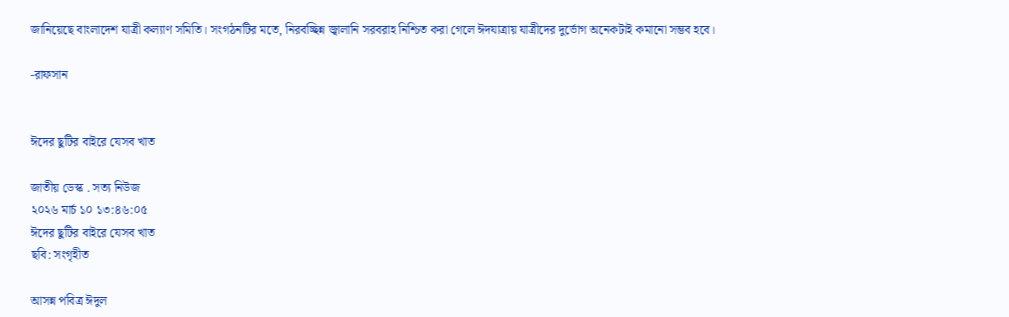জানিয়েছে বাংলাদেশ যাত্রী কল্যাণ সমিতি। সংগঠনটির মতে, নিরবচ্ছিন্ন জ্বালানি সরবরাহ নিশ্চিত করা গেলে ঈদযাত্রায় যাত্রীদের দুর্ভোগ অনেকটাই কমানো সম্ভব হবে।

-রাফসান


ঈদের ছুটির বাইরে যেসব খাত

জাতীয় ডেস্ক . সত্য নিউজ
২০২৬ মার্চ ১০ ১৩:৪৬:০৫
ঈদের ছুটির বাইরে যেসব খাত
ছবি: সংগৃহীত

আসন্ন পবিত্র ঈদুল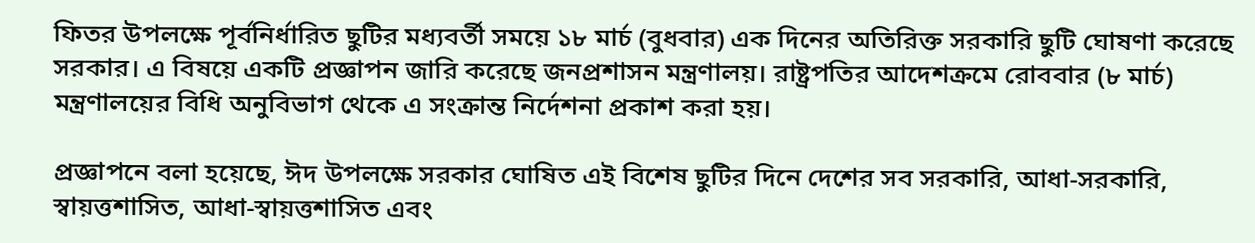ফিতর উপলক্ষে পূর্বনির্ধারিত ছুটির মধ্যবর্তী সময়ে ১৮ মার্চ (বুধবার) এক দিনের অতিরিক্ত সরকারি ছুটি ঘোষণা করেছে সরকার। এ বিষয়ে একটি প্রজ্ঞাপন জারি করেছে জনপ্রশাসন মন্ত্রণালয়। রাষ্ট্রপতির আদেশক্রমে রোববার (৮ মার্চ) মন্ত্রণালয়ের বিধি অনুবিভাগ থেকে এ সংক্রান্ত নির্দেশনা প্রকাশ করা হয়।

প্রজ্ঞাপনে বলা হয়েছে, ঈদ উপলক্ষে সরকার ঘোষিত এই বিশেষ ছুটির দিনে দেশের সব সরকারি, আধা-সরকারি, স্বায়ত্তশাসিত, আধা-স্বায়ত্তশাসিত এবং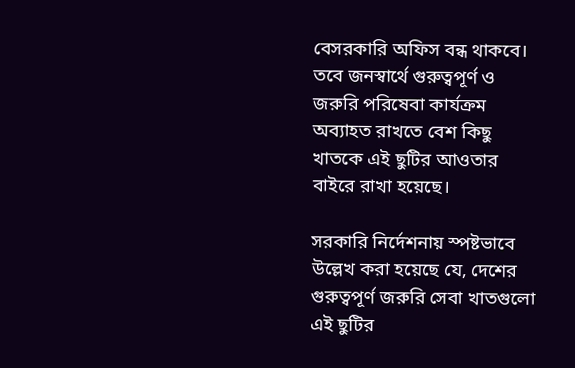বেসরকারি অফিস বন্ধ থাকবে। তবে জনস্বার্থে গুরুত্বপূর্ণ ও জরুরি পরিষেবা কার্যক্রম অব্যাহত রাখতে বেশ কিছু খাতকে এই ছুটির আওতার বাইরে রাখা হয়েছে।

সরকারি নির্দেশনায় স্পষ্টভাবে উল্লেখ করা হয়েছে যে, দেশের গুরুত্বপূর্ণ জরুরি সেবা খাতগুলো এই ছুটির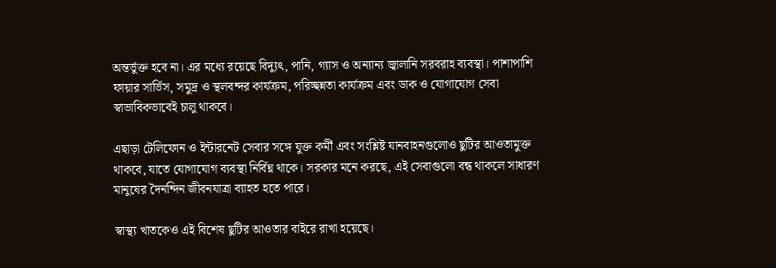অন্তর্ভুক্ত হবে না। এর মধ্যে রয়েছে বিদ্যুৎ, পানি, গ্যাস ও অন্যান্য জ্বালানি সরবরাহ ব্যবস্থা। পাশাপাশি ফায়ার সার্ভিস, সমুদ্র ও স্থলবন্দর কার্যক্রম, পরিচ্ছন্নতা কার্যক্রম এবং ডাক ও যোগাযোগ সেবা স্বাভাবিকভাবেই চালু থাকবে।

এছাড়া টেলিফোন ও ইন্টারনেট সেবার সঙ্গে যুক্ত কর্মী এবং সংশ্লিষ্ট যানবাহনগুলোও ছুটির আওতামুক্ত থাকবে, যাতে যোগাযোগ ব্যবস্থা নির্বিঘ্ন থাকে। সরকার মনে করছে, এই সেবাগুলো বন্ধ থাকলে সাধারণ মানুষের দৈনন্দিন জীবনযাত্রা ব্যাহত হতে পারে।

স্বাস্থ্য খাতকেও এই বিশেষ ছুটির আওতার বাইরে রাখা হয়েছে।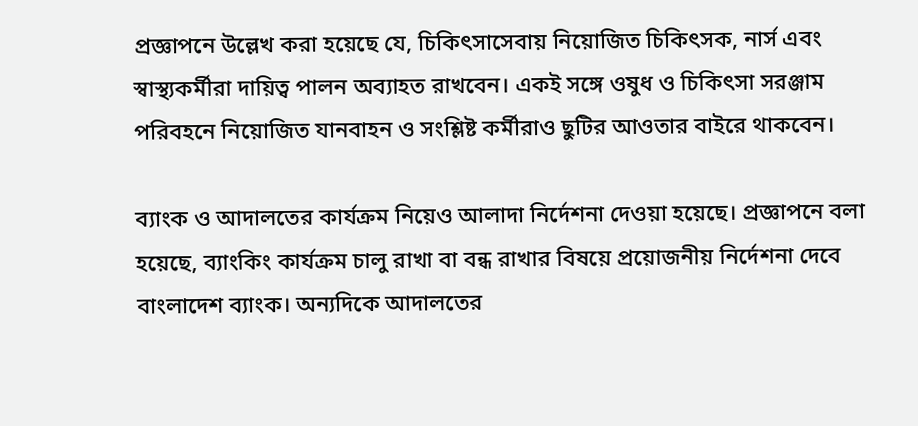প্রজ্ঞাপনে উল্লেখ করা হয়েছে যে, চিকিৎসাসেবায় নিয়োজিত চিকিৎসক, নার্স এবং স্বাস্থ্যকর্মীরা দায়িত্ব পালন অব্যাহত রাখবেন। একই সঙ্গে ওষুধ ও চিকিৎসা সরঞ্জাম পরিবহনে নিয়োজিত যানবাহন ও সংশ্লিষ্ট কর্মীরাও ছুটির আওতার বাইরে থাকবেন।

ব্যাংক ও আদালতের কার্যক্রম নিয়েও আলাদা নির্দেশনা দেওয়া হয়েছে। প্রজ্ঞাপনে বলা হয়েছে, ব্যাংকিং কার্যক্রম চালু রাখা বা বন্ধ রাখার বিষয়ে প্রয়োজনীয় নির্দেশনা দেবে বাংলাদেশ ব্যাংক। অন্যদিকে আদালতের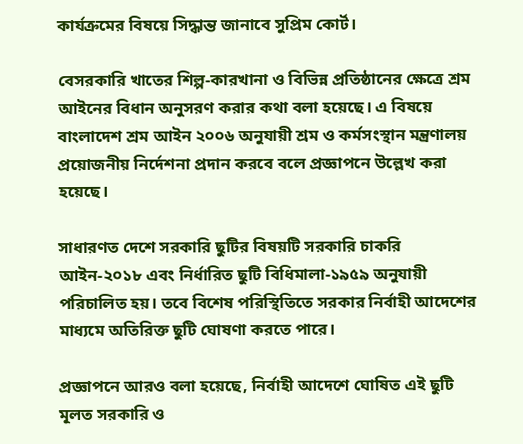কার্যক্রমের বিষয়ে সিদ্ধান্ত জানাবে সুপ্রিম কোর্ট।

বেসরকারি খাতের শিল্প-কারখানা ও বিভিন্ন প্রতিষ্ঠানের ক্ষেত্রে শ্রম আইনের বিধান অনুসরণ করার কথা বলা হয়েছে। এ বিষয়ে বাংলাদেশ শ্রম আইন ২০০৬ অনুযায়ী শ্রম ও কর্মসংস্থান মন্ত্রণালয় প্রয়োজনীয় নির্দেশনা প্রদান করবে বলে প্রজ্ঞাপনে উল্লেখ করা হয়েছে।

সাধারণত দেশে সরকারি ছুটির বিষয়টি সরকারি চাকরি আইন-২০১৮ এবং নির্ধারিত ছুটি বিধিমালা-১৯৫৯ অনুযায়ী পরিচালিত হয়। তবে বিশেষ পরিস্থিতিতে সরকার নির্বাহী আদেশের মাধ্যমে অতিরিক্ত ছুটি ঘোষণা করতে পারে।

প্রজ্ঞাপনে আরও বলা হয়েছে, নির্বাহী আদেশে ঘোষিত এই ছুটি মূলত সরকারি ও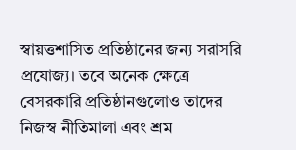স্বায়ত্তশাসিত প্রতিষ্ঠানের জন্য সরাসরি প্রযোজ্য। তবে অনেক ক্ষেত্রে বেসরকারি প্রতিষ্ঠানগুলোও তাদের নিজস্ব নীতিমালা এবং শ্রম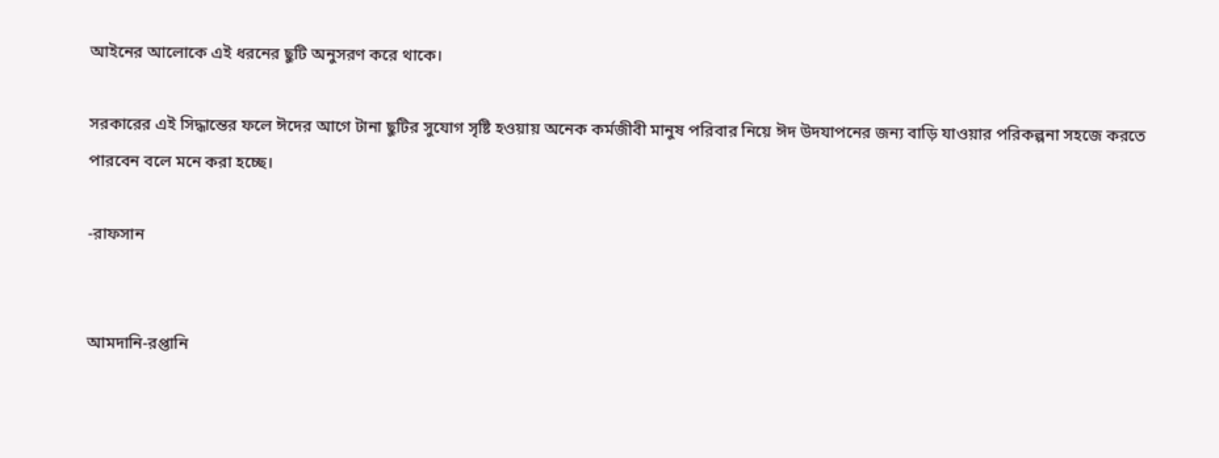আইনের আলোকে এই ধরনের ছুটি অনুসরণ করে থাকে।

সরকারের এই সিদ্ধান্তের ফলে ঈদের আগে টানা ছুটির সুযোগ সৃষ্টি হওয়ায় অনেক কর্মজীবী মানুষ পরিবার নিয়ে ঈদ উদযাপনের জন্য বাড়ি যাওয়ার পরিকল্পনা সহজে করতে পারবেন বলে মনে করা হচ্ছে।

-রাফসান


আমদানি-রপ্তানি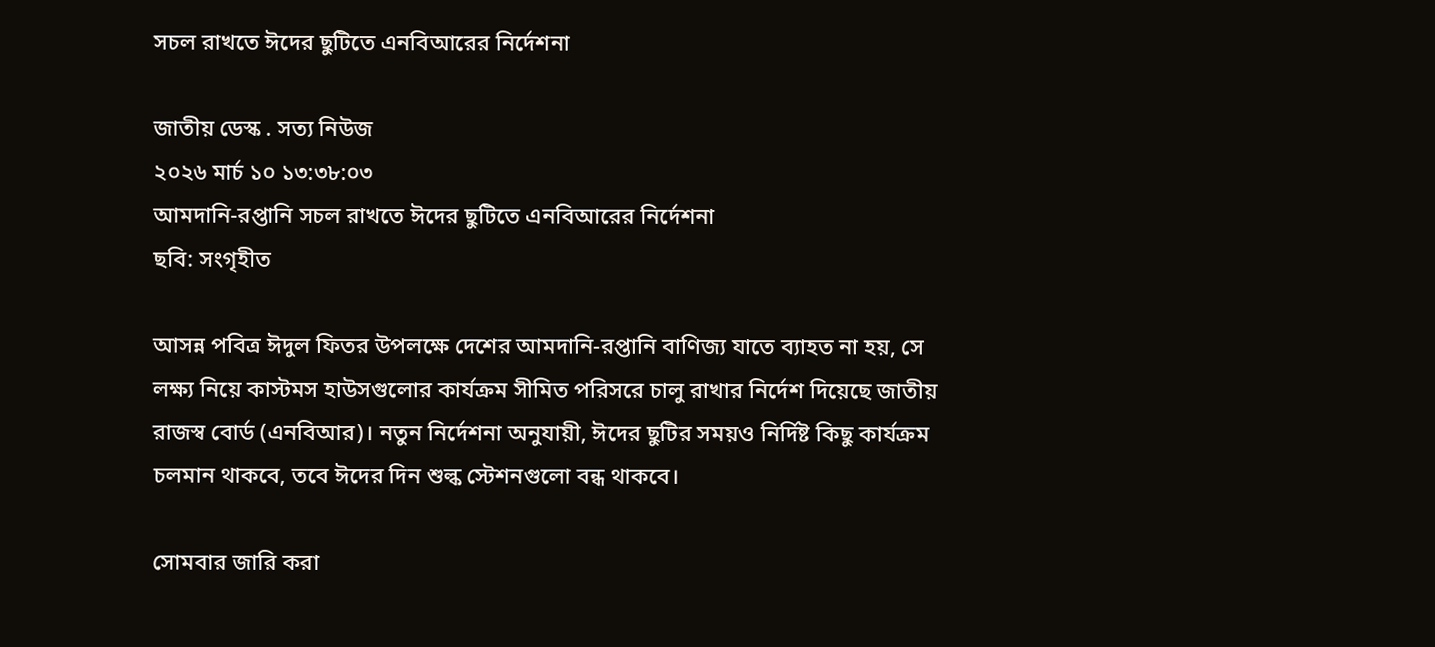সচল রাখতে ঈদের ছুটিতে এনবিআরের নির্দেশনা

জাতীয় ডেস্ক . সত্য নিউজ
২০২৬ মার্চ ১০ ১৩:৩৮:০৩
আমদানি-রপ্তানি সচল রাখতে ঈদের ছুটিতে এনবিআরের নির্দেশনা
ছবি: সংগৃহীত

আসন্ন পবিত্র ঈদুল ফিতর উপলক্ষে দেশের আমদানি-রপ্তানি বাণিজ্য যাতে ব্যাহত না হয়, সে লক্ষ্য নিয়ে কাস্টমস হাউসগুলোর কার্যক্রম সীমিত পরিসরে চালু রাখার নির্দেশ দিয়েছে জাতীয় রাজস্ব বোর্ড (এনবিআর)। নতুন নির্দেশনা অনুযায়ী, ঈদের ছুটির সময়ও নির্দিষ্ট কিছু কার্যক্রম চলমান থাকবে, তবে ঈদের দিন শুল্ক স্টেশনগুলো বন্ধ থাকবে।

সোমবার জারি করা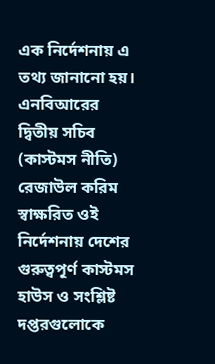এক নির্দেশনায় এ তথ্য জানানো হয়। এনবিআরের দ্বিতীয় সচিব (কাস্টমস নীতি) রেজাউল করিম স্বাক্ষরিত ওই নির্দেশনায় দেশের গুরুত্বপূর্ণ কাস্টমস হাউস ও সংশ্লিষ্ট দপ্তরগুলোকে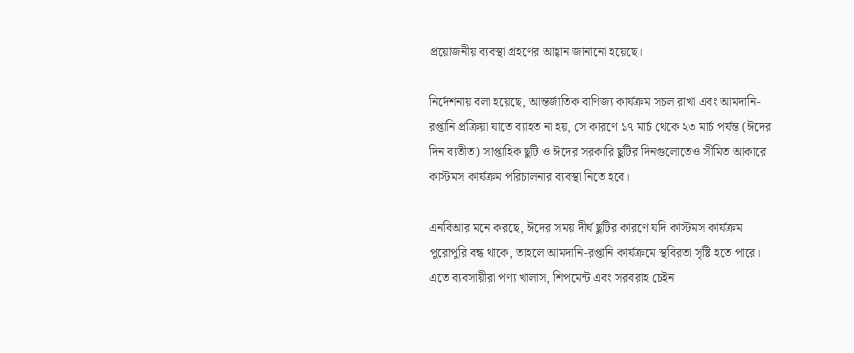প্রয়োজনীয় ব্যবস্থা গ্রহণের আহ্বান জানানো হয়েছে।

নির্দেশনায় বলা হয়েছে, আন্তর্জাতিক বাণিজ্য কার্যক্রম সচল রাখা এবং আমদানি-রপ্তানি প্রক্রিয়া যাতে ব্যাহত না হয়, সে কারণে ১৭ মার্চ থেকে ২৩ মার্চ পর্যন্ত (ঈদের দিন ব্যতীত) সাপ্তাহিক ছুটি ও ঈদের সরকারি ছুটির দিনগুলোতেও সীমিত আকারে কাস্টমস কার্যক্রম পরিচালনার ব্যবস্থা নিতে হবে।

এনবিআর মনে করছে, ঈদের সময় দীর্ঘ ছুটির কারণে যদি কাস্টমস কার্যক্রম পুরোপুরি বন্ধ থাকে, তাহলে আমদানি-রপ্তানি কার্যক্রমে স্থবিরতা সৃষ্টি হতে পারে। এতে ব্যবসায়ীরা পণ্য খালাস, শিপমেন্ট এবং সরবরাহ চেইন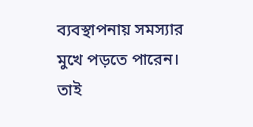ব্যবস্থাপনায় সমস্যার মুখে পড়তে পারেন। তাই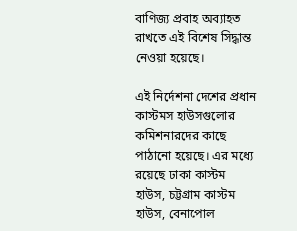বাণিজ্য প্রবাহ অব্যাহত রাখতে এই বিশেষ সিদ্ধান্ত নেওয়া হয়েছে।

এই নির্দেশনা দেশের প্রধান কাস্টমস হাউসগুলোর কমিশনারদের কাছে পাঠানো হয়েছে। এর মধ্যে রয়েছে ঢাকা কাস্টম হাউস, চট্টগ্রাম কাস্টম হাউস, বেনাপোল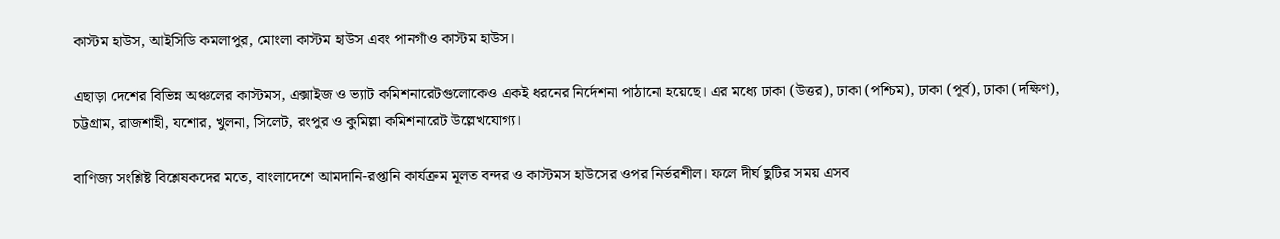কাস্টম হাউস, আইসিডি কমলাপুর, মোংলা কাস্টম হাউস এবং পানগাঁও কাস্টম হাউস।

এছাড়া দেশের বিভিন্ন অঞ্চলের কাস্টমস, এক্সাইজ ও ভ্যাট কমিশনারেটগুলোকেও একই ধরনের নির্দেশনা পাঠানো হয়েছে। এর মধ্যে ঢাকা (উত্তর), ঢাকা (পশ্চিম), ঢাকা (পূর্ব), ঢাকা (দক্ষিণ), চট্টগ্রাম, রাজশাহী, যশোর, খুলনা, সিলেট, রংপুর ও কুমিল্লা কমিশনারেট উল্লেখযোগ্য।

বাণিজ্য সংশ্লিষ্ট বিশ্লেষকদের মতে, বাংলাদেশে আমদানি-রপ্তানি কার্যক্রম মূলত বন্দর ও কাস্টমস হাউসের ওপর নির্ভরশীল। ফলে দীর্ঘ ছুটির সময় এসব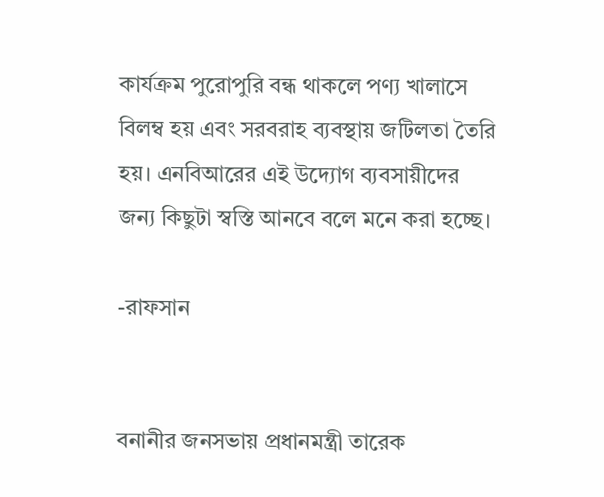কার্যক্রম পুরোপুরি বন্ধ থাকলে পণ্য খালাসে বিলম্ব হয় এবং সরবরাহ ব্যবস্থায় জটিলতা তৈরি হয়। এনবিআরের এই উদ্যোগ ব্যবসায়ীদের জন্য কিছুটা স্বস্তি আনবে বলে মনে করা হচ্ছে।

-রাফসান


বনানীর জনসভায় প্রধানমন্ত্রী তারেক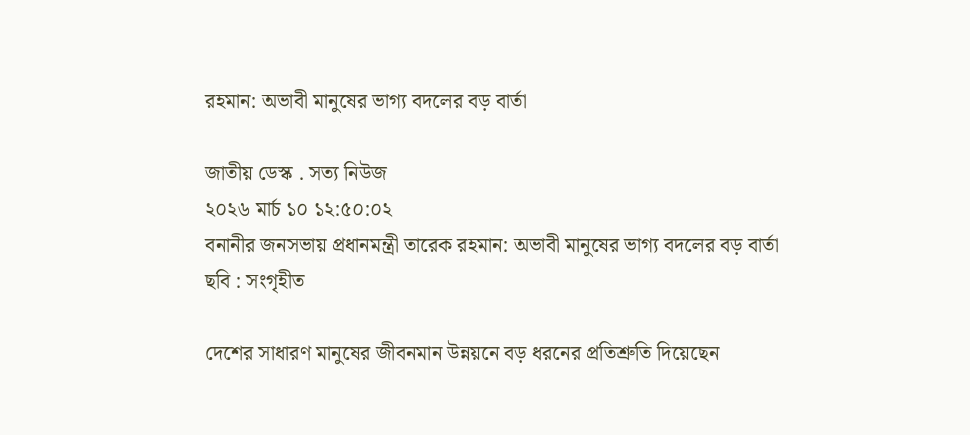রহমান: অভাবী মানুষের ভাগ্য বদলের বড় বার্তা

জাতীয় ডেস্ক . সত্য নিউজ
২০২৬ মার্চ ১০ ১২:৫০:০২
বনানীর জনসভায় প্রধানমন্ত্রী তারেক রহমান: অভাবী মানুষের ভাগ্য বদলের বড় বার্তা
ছবি : সংগৃহীত

দেশের সাধারণ মানুষের জীবনমান উন্নয়নে বড় ধরনের প্রতিশ্রুতি দিয়েছেন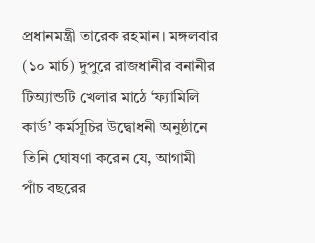প্রধানমন্ত্রী তারেক রহমান। মঙ্গলবার (১০ মার্চ) দুপুরে রাজধানীর বনানীর টিঅ্যান্ডটি খেলার মাঠে ‘ফ্যামিলি কার্ড’ কর্মসূচির উদ্বোধনী অনুষ্ঠানে তিনি ঘোষণা করেন যে, আগামী পাঁচ বছরের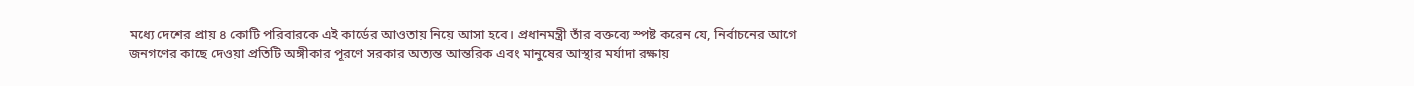মধ্যে দেশের প্রায় ৪ কোটি পরিবারকে এই কার্ডের আওতায় নিয়ে আসা হবে। প্রধানমন্ত্রী তাঁর বক্তব্যে স্পষ্ট করেন যে, নির্বাচনের আগে জনগণের কাছে দেওয়া প্রতিটি অঙ্গীকার পূরণে সরকার অত্যন্ত আন্তরিক এবং মানুষের আস্থার মর্যাদা রক্ষায়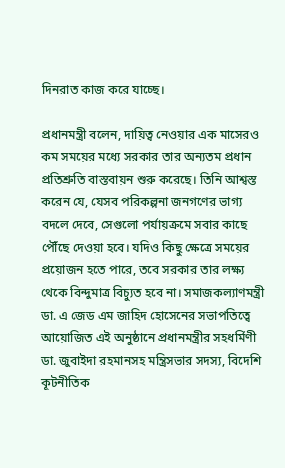দিনরাত কাজ করে যাচ্ছে।

প্রধানমন্ত্রী বলেন, দায়িত্ব নেওয়ার এক মাসেরও কম সময়ের মধ্যে সরকার তার অন্যতম প্রধান প্রতিশ্রুতি বাস্তবায়ন শুরু করেছে। তিনি আশ্বস্ত করেন যে, যেসব পরিকল্পনা জনগণের ভাগ্য বদলে দেবে, সেগুলো পর্যায়ক্রমে সবার কাছে পৌঁছে দেওয়া হবে। যদিও কিছু ক্ষেত্রে সময়ের প্রয়োজন হতে পারে, তবে সরকার তার লক্ষ্য থেকে বিন্দুমাত্র বিচ্যুত হবে না। সমাজকল্যাণমন্ত্রী ডা. এ জেড এম জাহিদ হোসেনের সভাপতিত্বে আয়োজিত এই অনুষ্ঠানে প্রধানমন্ত্রীর সহধর্মিণী ডা. জুবাইদা রহমানসহ মন্ত্রিসভার সদস্য, বিদেশি কূটনীতিক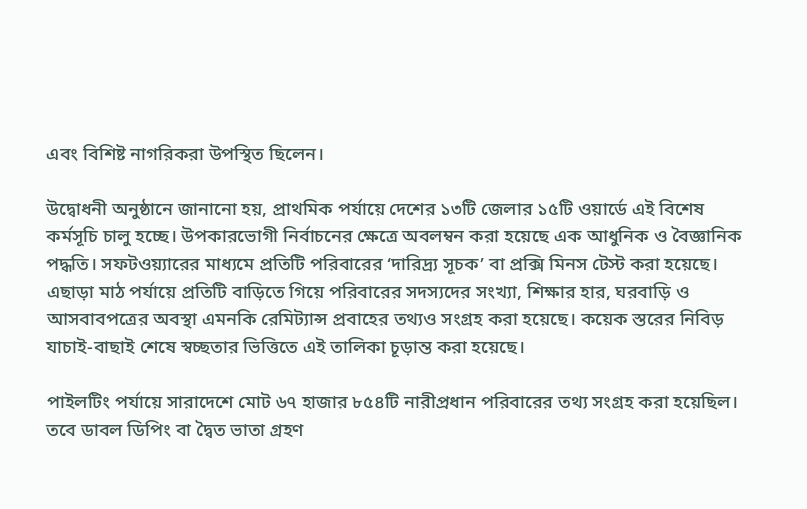এবং বিশিষ্ট নাগরিকরা উপস্থিত ছিলেন।

উদ্বোধনী অনুষ্ঠানে জানানো হয়, প্রাথমিক পর্যায়ে দেশের ১৩টি জেলার ১৫টি ওয়ার্ডে এই বিশেষ কর্মসূচি চালু হচ্ছে। উপকারভোগী নির্বাচনের ক্ষেত্রে অবলম্বন করা হয়েছে এক আধুনিক ও বৈজ্ঞানিক পদ্ধতি। সফটওয়্যারের মাধ্যমে প্রতিটি পরিবারের ‘দারিদ্র্য সূচক’ বা প্রক্সি মিনস টেস্ট করা হয়েছে। এছাড়া মাঠ পর্যায়ে প্রতিটি বাড়িতে গিয়ে পরিবারের সদস্যদের সংখ্যা, শিক্ষার হার, ঘরবাড়ি ও আসবাবপত্রের অবস্থা এমনকি রেমিট্যান্স প্রবাহের তথ্যও সংগ্রহ করা হয়েছে। কয়েক স্তরের নিবিড় যাচাই-বাছাই শেষে স্বচ্ছতার ভিত্তিতে এই তালিকা চূড়ান্ত করা হয়েছে।

পাইলটিং পর্যায়ে সারাদেশে মোট ৬৭ হাজার ৮৫৪টি নারীপ্রধান পরিবারের তথ্য সংগ্রহ করা হয়েছিল। তবে ডাবল ডিপিং বা দ্বৈত ভাতা গ্রহণ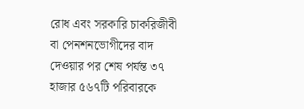রোধ এবং সরকারি চাকরিজীবী বা পেনশনভোগীদের বাদ দেওয়ার পর শেষ পর্যন্ত ৩৭ হাজার ৫৬৭টি পরিবারকে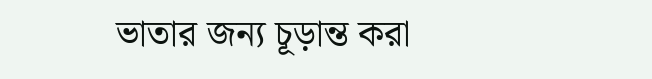ভাতার জন্য চূড়ান্ত করা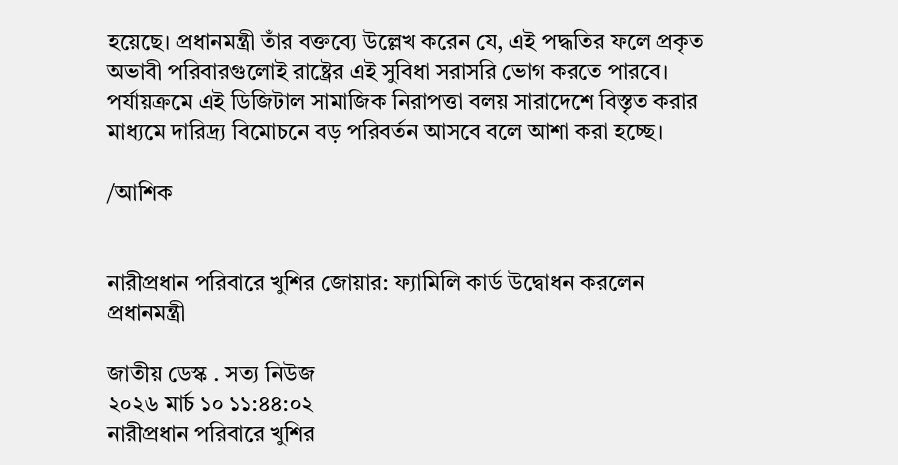হয়েছে। প্রধানমন্ত্রী তাঁর বক্তব্যে উল্লেখ করেন যে, এই পদ্ধতির ফলে প্রকৃত অভাবী পরিবারগুলোই রাষ্ট্রের এই সুবিধা সরাসরি ভোগ করতে পারবে। পর্যায়ক্রমে এই ডিজিটাল সামাজিক নিরাপত্তা বলয় সারাদেশে বিস্তৃত করার মাধ্যমে দারিদ্র্য বিমোচনে বড় পরিবর্তন আসবে বলে আশা করা হচ্ছে।

/আশিক


নারীপ্রধান পরিবারে খুশির জোয়ার: ফ্যামিলি কার্ড উদ্বোধন করলেন প্রধানমন্ত্রী

জাতীয় ডেস্ক . সত্য নিউজ
২০২৬ মার্চ ১০ ১১:৪৪:০২
নারীপ্রধান পরিবারে খুশির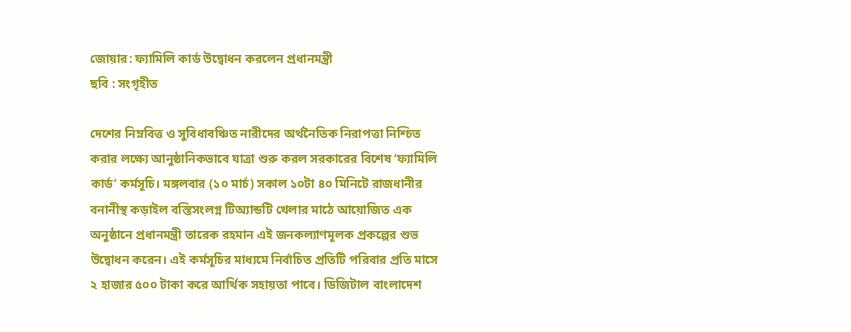জোয়ার: ফ্যামিলি কার্ড উদ্বোধন করলেন প্রধানমন্ত্রী
ছবি : সংগৃহীত

দেশের নিম্নবিত্ত ও সুবিধাবঞ্চিত নারীদের অর্থনৈতিক নিরাপত্তা নিশ্চিত করার লক্ষ্যে আনুষ্ঠানিকভাবে যাত্রা শুরু করল সরকারের বিশেষ ‘ফ্যামিলি কার্ড’ কর্মসূচি। মঙ্গলবার (১০ মার্চ) সকাল ১০টা ৪০ মিনিটে রাজধানীর বনানীস্থ কড়াইল বস্তিসংলগ্ন টিঅ্যান্ডটি খেলার মাঠে আয়োজিত এক অনুষ্ঠানে প্রধানমন্ত্রী তারেক রহমান এই জনকল্যাণমূলক প্রকল্পের শুভ উদ্বোধন করেন। এই কর্মসূচির মাধ্যমে নির্বাচিত প্রতিটি পরিবার প্রতি মাসে ২ হাজার ৫০০ টাকা করে আর্থিক সহায়তা পাবে। ডিজিটাল বাংলাদেশ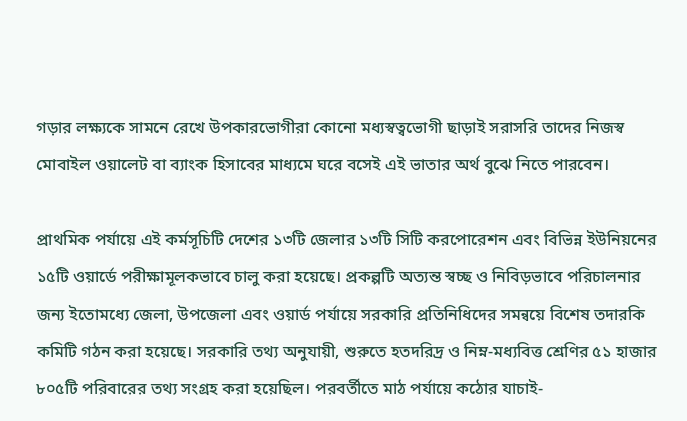গড়ার লক্ষ্যকে সামনে রেখে উপকারভোগীরা কোনো মধ্যস্বত্বভোগী ছাড়াই সরাসরি তাদের নিজস্ব মোবাইল ওয়ালেট বা ব্যাংক হিসাবের মাধ্যমে ঘরে বসেই এই ভাতার অর্থ বুঝে নিতে পারবেন।

প্রাথমিক পর্যায়ে এই কর্মসূচিটি দেশের ১৩টি জেলার ১৩টি সিটি করপোরেশন এবং বিভিন্ন ইউনিয়নের ১৫টি ওয়ার্ডে পরীক্ষামূলকভাবে চালু করা হয়েছে। প্রকল্পটি অত্যন্ত স্বচ্ছ ও নিবিড়ভাবে পরিচালনার জন্য ইতোমধ্যে জেলা, উপজেলা এবং ওয়ার্ড পর্যায়ে সরকারি প্রতিনিধিদের সমন্বয়ে বিশেষ তদারকি কমিটি গঠন করা হয়েছে। সরকারি তথ্য অনুযায়ী, শুরুতে হতদরিদ্র ও নিম্ন-মধ্যবিত্ত শ্রেণির ৫১ হাজার ৮০৫টি পরিবারের তথ্য সংগ্রহ করা হয়েছিল। পরবর্তীতে মাঠ পর্যায়ে কঠোর যাচাই-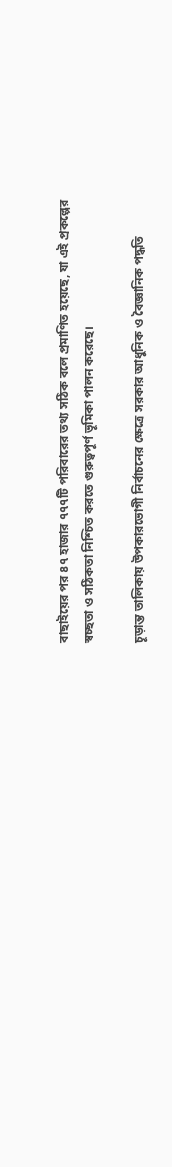বাছাইয়ের পর ৪৭ হাজার ৭৭৭টি পরিবারের তথ্য সঠিক বলে প্রমাণিত হয়েছে, যা এই প্রকল্পের স্বচ্ছতা ও সঠিকতা নিশ্চিত করতে গুরুত্বপূর্ণ ভূমিকা পালন করেছে।

চূড়ান্ত তালিকায় উপকারভোগী নির্বাচনের ক্ষেত্রে সরকার আধুনিক ও বৈজ্ঞানিক পদ্ধতি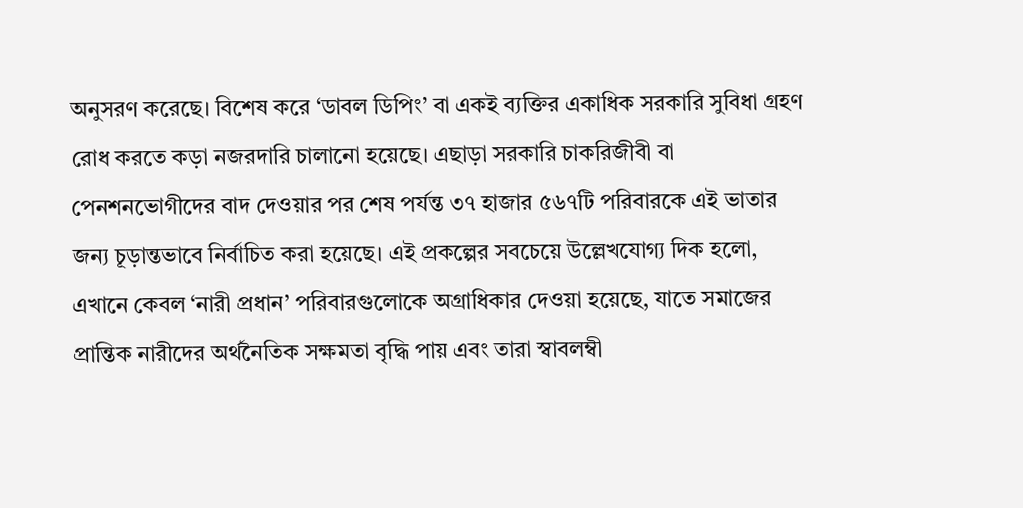অনুসরণ করেছে। বিশেষ করে ‘ডাবল ডিপিং’ বা একই ব্যক্তির একাধিক সরকারি সুবিধা গ্রহণ রোধ করতে কড়া নজরদারি চালানো হয়েছে। এছাড়া সরকারি চাকরিজীবী বা পেনশনভোগীদের বাদ দেওয়ার পর শেষ পর্যন্ত ৩৭ হাজার ৫৬৭টি পরিবারকে এই ভাতার জন্য চূড়ান্তভাবে নির্বাচিত করা হয়েছে। এই প্রকল্পের সবচেয়ে উল্লেখযোগ্য দিক হলো, এখানে কেবল ‘নারী প্রধান’ পরিবারগুলোকে অগ্রাধিকার দেওয়া হয়েছে, যাতে সমাজের প্রান্তিক নারীদের অর্থনৈতিক সক্ষমতা বৃদ্ধি পায় এবং তারা স্বাবলম্বী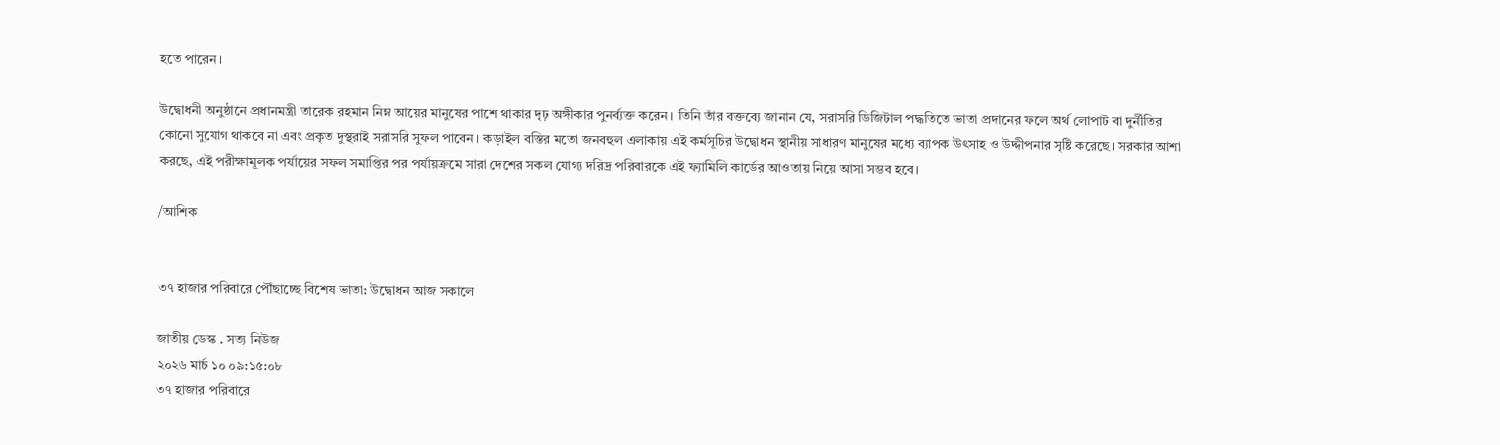হতে পারেন।

উদ্বোধনী অনুষ্ঠানে প্রধানমন্ত্রী তারেক রহমান নিম্ন আয়ের মানুষের পাশে থাকার দৃঢ় অঙ্গীকার পুনর্ব্যক্ত করেন। তিনি তাঁর বক্তব্যে জানান যে, সরাসরি ডিজিটাল পদ্ধতিতে ভাতা প্রদানের ফলে অর্থ লোপাট বা দুর্নীতির কোনো সুযোগ থাকবে না এবং প্রকৃত দুস্থরাই সরাসরি সুফল পাবেন। কড়াইল বস্তির মতো জনবহুল এলাকায় এই কর্মসূচির উদ্বোধন স্থানীয় সাধারণ মানুষের মধ্যে ব্যাপক উৎসাহ ও উদ্দীপনার সৃষ্টি করেছে। সরকার আশা করছে, এই পরীক্ষামূলক পর্যায়ের সফল সমাপ্তির পর পর্যায়ক্রমে সারা দেশের সকল যোগ্য দরিদ্র পরিবারকে এই ফ্যামিলি কার্ডের আওতায় নিয়ে আসা সম্ভব হবে।

/আশিক


৩৭ হাজার পরিবারে পৌঁছাচ্ছে বিশেষ ভাতা: উদ্বোধন আজ সকালে

জাতীয় ডেস্ক . সত্য নিউজ
২০২৬ মার্চ ১০ ০৯:১৫:০৮
৩৭ হাজার পরিবারে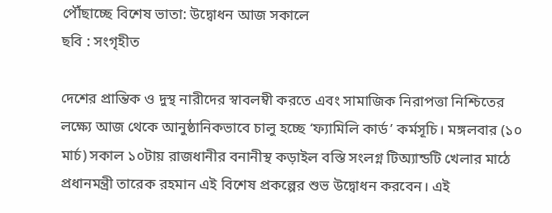পৌঁছাচ্ছে বিশেষ ভাতা: উদ্বোধন আজ সকালে
ছবি : সংগৃহীত

দেশের প্রান্তিক ও দুস্থ নারীদের স্বাবলম্বী করতে এবং সামাজিক নিরাপত্তা নিশ্চিতের লক্ষ্যে আজ থেকে আনুষ্ঠানিকভাবে চালু হচ্ছে ‘ফ্যামিলি কার্ড’ কর্মসূচি। মঙ্গলবার (১০ মার্চ) সকাল ১০টায় রাজধানীর বনানীস্থ কড়াইল বস্তি সংলগ্ন টিঅ্যান্ডটি খেলার মাঠে প্রধানমন্ত্রী তারেক রহমান এই বিশেষ প্রকল্পের শুভ উদ্বোধন করবেন। এই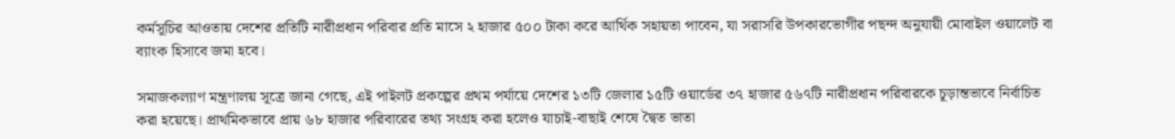কর্মসূচির আওতায় দেশের প্রতিটি নারীপ্রধান পরিবার প্রতি মাসে ২ হাজার ৫০০ টাকা করে আর্থিক সহায়তা পাবেন, যা সরাসরি উপকারভোগীর পছন্দ অনুযায়ী মোবাইল ওয়ালেট বা ব্যাংক হিসাবে জমা হবে।

সমাজকল্যাণ মন্ত্রণালয় সূত্রে জানা গেছে, এই পাইলট প্রকল্পের প্রথম পর্যায়ে দেশের ১৩টি জেলার ১৫টি ওয়ার্ডের ৩৭ হাজার ৫৬৭টি নারীপ্রধান পরিবারকে চূড়ান্তভাবে নির্বাচিত করা হয়েছে। প্রাথমিকভাবে প্রায় ৬৮ হাজার পরিবারের তথ্য সংগ্রহ করা হলেও যাচাই-বাছাই শেষে দ্বৈত ভাতা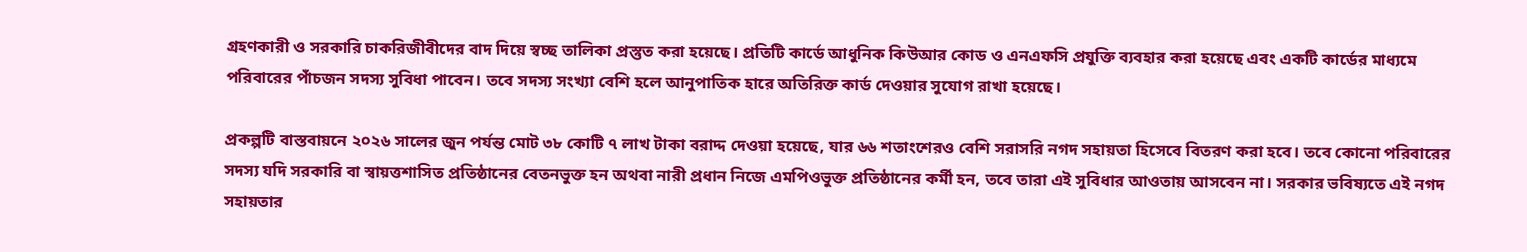গ্রহণকারী ও সরকারি চাকরিজীবীদের বাদ দিয়ে স্বচ্ছ তালিকা প্রস্তুত করা হয়েছে। প্রতিটি কার্ডে আধুনিক কিউআর কোড ও এনএফসি প্রযুক্তি ব্যবহার করা হয়েছে এবং একটি কার্ডের মাধ্যমে পরিবারের পাঁচজন সদস্য সুবিধা পাবেন। তবে সদস্য সংখ্যা বেশি হলে আনুপাতিক হারে অতিরিক্ত কার্ড দেওয়ার সুযোগ রাখা হয়েছে।

প্রকল্পটি বাস্তবায়নে ২০২৬ সালের জুন পর্যন্ত মোট ৩৮ কোটি ৭ লাখ টাকা বরাদ্দ দেওয়া হয়েছে, যার ৬৬ শতাংশেরও বেশি সরাসরি নগদ সহায়তা হিসেবে বিতরণ করা হবে। তবে কোনো পরিবারের সদস্য যদি সরকারি বা স্বায়ত্তশাসিত প্রতিষ্ঠানের বেতনভুক্ত হন অথবা নারী প্রধান নিজে এমপিওভুক্ত প্রতিষ্ঠানের কর্মী হন, তবে তারা এই সুবিধার আওতায় আসবেন না। সরকার ভবিষ্যতে এই নগদ সহায়তার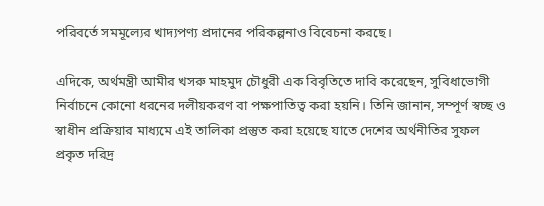পরিবর্তে সমমূল্যের খাদ্যপণ্য প্রদানের পরিকল্পনাও বিবেচনা করছে।

এদিকে, অর্থমন্ত্রী আমীর খসরু মাহমুদ চৌধুরী এক বিবৃতিতে দাবি করেছেন, সুবিধাভোগী নির্বাচনে কোনো ধরনের দলীয়করণ বা পক্ষপাতিত্ব করা হয়নি। তিনি জানান, সম্পূর্ণ স্বচ্ছ ও স্বাধীন প্রক্রিয়ার মাধ্যমে এই তালিকা প্রস্তুত করা হয়েছে যাতে দেশের অর্থনীতির সুফল প্রকৃত দরিদ্র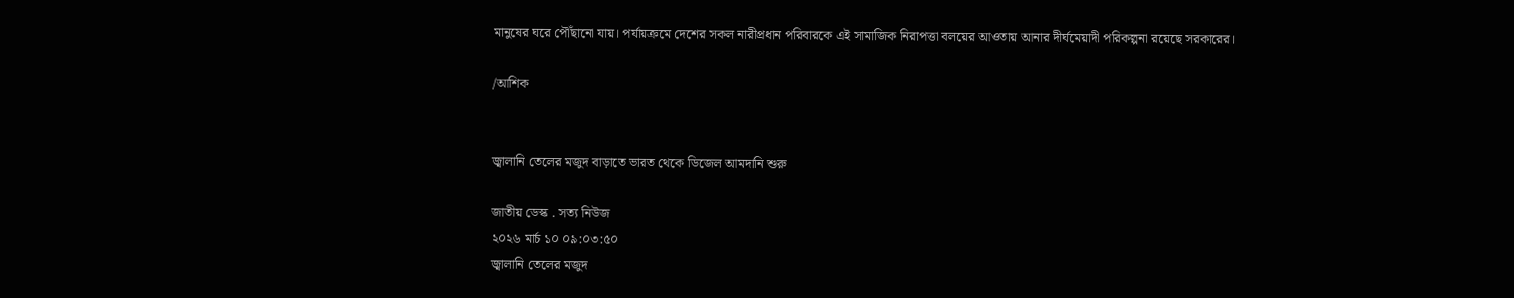মানুষের ঘরে পৌঁছানো যায়। পর্যায়ক্রমে দেশের সকল নারীপ্রধান পরিবারকে এই সামাজিক নিরাপত্তা বলয়ের আওতায় আনার দীর্ঘমেয়াদী পরিকল্পনা রয়েছে সরকারের।

/আশিক


জ্বালানি তেলের মজুদ বাড়াতে ভারত থেকে ডিজেল আমদানি শুরু

জাতীয় ডেস্ক . সত্য নিউজ
২০২৬ মার্চ ১০ ০৯:০৩:৫০
জ্বালানি তেলের মজুদ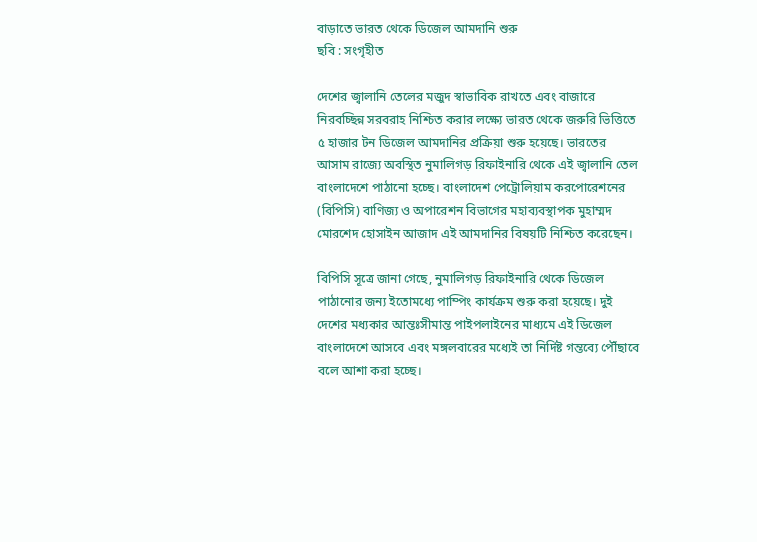বাড়াতে ভারত থেকে ডিজেল আমদানি শুরু
ছবি : সংগৃহীত

দেশের জ্বালানি তেলের মজুদ স্বাভাবিক রাখতে এবং বাজারে নিরবচ্ছিন্ন সরবরাহ নিশ্চিত করার লক্ষ্যে ভারত থেকে জরুরি ভিত্তিতে ৫ হাজার টন ডিজেল আমদানির প্রক্রিয়া শুরু হয়েছে। ভারতের আসাম রাজ্যে অবস্থিত নুমালিগড় রিফাইনারি থেকে এই জ্বালানি তেল বাংলাদেশে পাঠানো হচ্ছে। বাংলাদেশ পেট্রোলিয়াম করপোরেশনের (বিপিসি) বাণিজ্য ও অপারেশন বিভাগের মহাব্যবস্থাপক মুহাম্মদ মোরশেদ হোসাইন আজাদ এই আমদানির বিষয়টি নিশ্চিত করেছেন।

বিপিসি সূত্রে জানা গেছে, নুমালিগড় রিফাইনারি থেকে ডিজেল পাঠানোর জন্য ইতোমধ্যে পাম্পিং কার্যক্রম শুরু করা হয়েছে। দুই দেশের মধ্যকার আন্তঃসীমান্ত পাইপলাইনের মাধ্যমে এই ডিজেল বাংলাদেশে আসবে এবং মঙ্গলবারের মধ্যেই তা নির্দিষ্ট গন্তব্যে পৌঁছাবে বলে আশা করা হচ্ছে।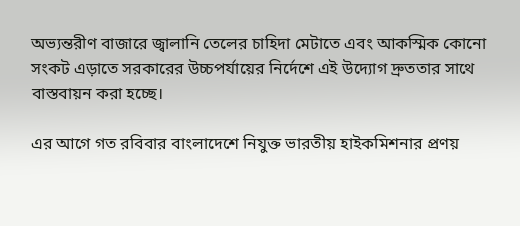অভ্যন্তরীণ বাজারে জ্বালানি তেলের চাহিদা মেটাতে এবং আকস্মিক কোনো সংকট এড়াতে সরকারের উচ্চপর্যায়ের নির্দেশে এই উদ্যোগ দ্রুততার সাথে বাস্তবায়ন করা হচ্ছে।

এর আগে গত রবিবার বাংলাদেশে নিযুক্ত ভারতীয় হাইকমিশনার প্রণয়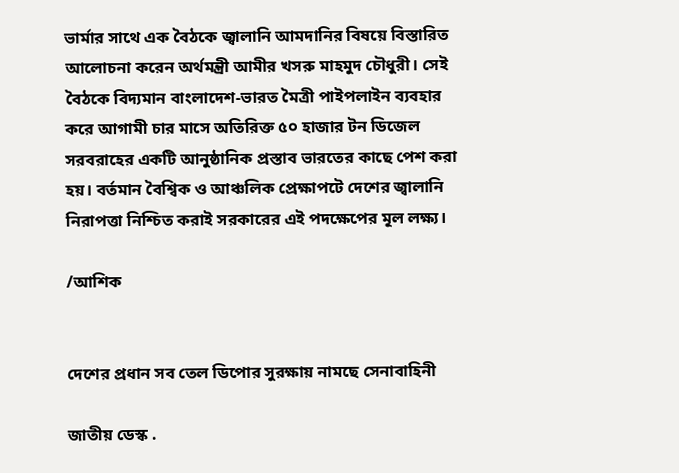ভার্মার সাথে এক বৈঠকে জ্বালানি আমদানির বিষয়ে বিস্তারিত আলোচনা করেন অর্থমন্ত্রী আমীর খসরু মাহমুদ চৌধুরী। সেই বৈঠকে বিদ্যমান বাংলাদেশ-ভারত মৈত্রী পাইপলাইন ব্যবহার করে আগামী চার মাসে অতিরিক্ত ৫০ হাজার টন ডিজেল সরবরাহের একটি আনুষ্ঠানিক প্রস্তাব ভারতের কাছে পেশ করা হয়। বর্তমান বৈশ্বিক ও আঞ্চলিক প্রেক্ষাপটে দেশের জ্বালানি নিরাপত্তা নিশ্চিত করাই সরকারের এই পদক্ষেপের মূল লক্ষ্য।

/আশিক


দেশের প্রধান সব তেল ডিপোর সুরক্ষায় নামছে সেনাবাহিনী

জাতীয় ডেস্ক .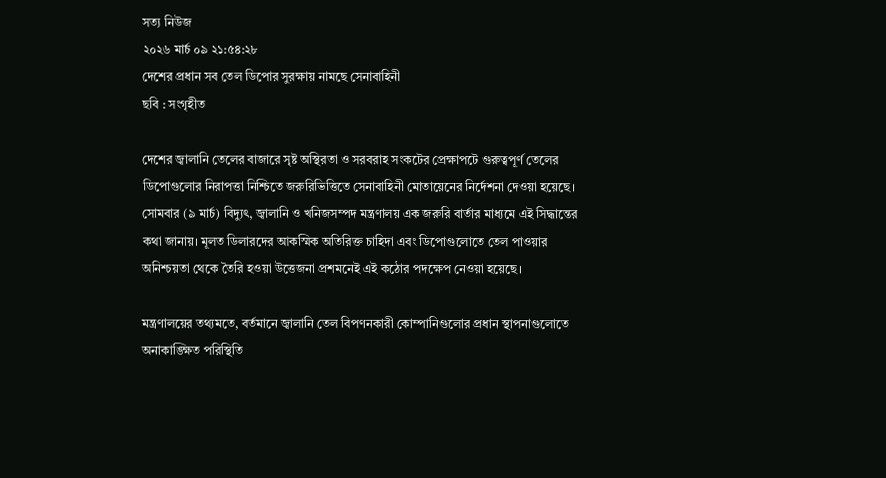সত্য নিউজ
২০২৬ মার্চ ০৯ ২১:৫৪:২৮
দেশের প্রধান সব তেল ডিপোর সুরক্ষায় নামছে সেনাবাহিনী
ছবি : সংগৃহীত

দেশের জ্বালানি তেলের বাজারে সৃষ্ট অস্থিরতা ও সরবরাহ সংকটের প্রেক্ষাপটে গুরুত্বপূর্ণ তেলের ডিপোগুলোর নিরাপত্তা নিশ্চিতে জরুরিভিত্তিতে সেনাবাহিনী মোতায়েনের নির্দেশনা দেওয়া হয়েছে। সোমবার (৯ মার্চ) বিদ্যুৎ, জ্বালানি ও খনিজসম্পদ মন্ত্রণালয় এক জরুরি বার্তার মাধ্যমে এই সিদ্ধান্তের কথা জানায়। মূলত ডিলারদের আকস্মিক অতিরিক্ত চাহিদা এবং ডিপোগুলোতে তেল পাওয়ার অনিশ্চয়তা থেকে তৈরি হওয়া উত্তেজনা প্রশমনেই এই কঠোর পদক্ষেপ নেওয়া হয়েছে।

মন্ত্রণালয়ের তথ্যমতে, বর্তমানে জ্বালানি তেল বিপণনকারী কোম্পানিগুলোর প্রধান স্থাপনাগুলোতে অনাকাঙ্ক্ষিত পরিস্থিতি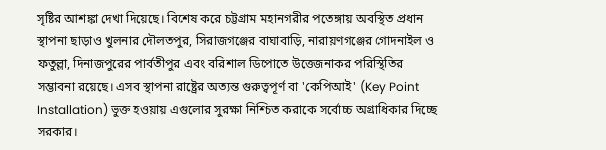সৃষ্টির আশঙ্কা দেখা দিয়েছে। বিশেষ করে চট্টগ্রাম মহানগরীর পতেঙ্গায় অবস্থিত প্রধান স্থাপনা ছাড়াও খুলনার দৌলতপুর, সিরাজগঞ্জের বাঘাবাড়ি, নারায়ণগঞ্জের গোদনাইল ও ফতুল্লা, দিনাজপুরের পার্বতীপুর এবং বরিশাল ডিপোতে উত্তেজনাকর পরিস্থিতির সম্ভাবনা রয়েছে। এসব স্থাপনা রাষ্ট্রের অত্যন্ত গুরুত্বপূর্ণ বা 'কেপিআই' (Key Point Installation) ভুক্ত হওয়ায় এগুলোর সুরক্ষা নিশ্চিত করাকে সর্বোচ্চ অগ্রাধিকার দিচ্ছে সরকার।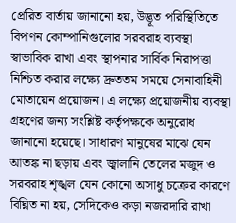প্রেরিত বার্তায় জানানো হয়, উদ্ভূত পরিস্থিতিতে বিপণন কোম্পানিগুলোর সরবরাহ ব্যবস্থা স্বাভাবিক রাখা এবং স্থাপনার সার্বিক নিরাপত্তা নিশ্চিত করার লক্ষ্যে দ্রুততম সময়ে সেনাবাহিনী মোতায়েন প্রয়োজন। এ লক্ষ্যে প্রয়োজনীয় ব্যবস্থা গ্রহণের জন্য সংশ্লিষ্ট কর্তৃপক্ষকে অনুরোধ জানানো হয়েছে। সাধারণ মানুষের মাঝে যেন আতঙ্ক না ছড়ায় এবং জ্বালানি তেলের মজুদ ও সরবরাহ শৃঙ্খল যেন কোনো অসাধু চক্রের কারণে বিঘ্নিত না হয়, সেদিকেও কড়া নজরদারি রাখা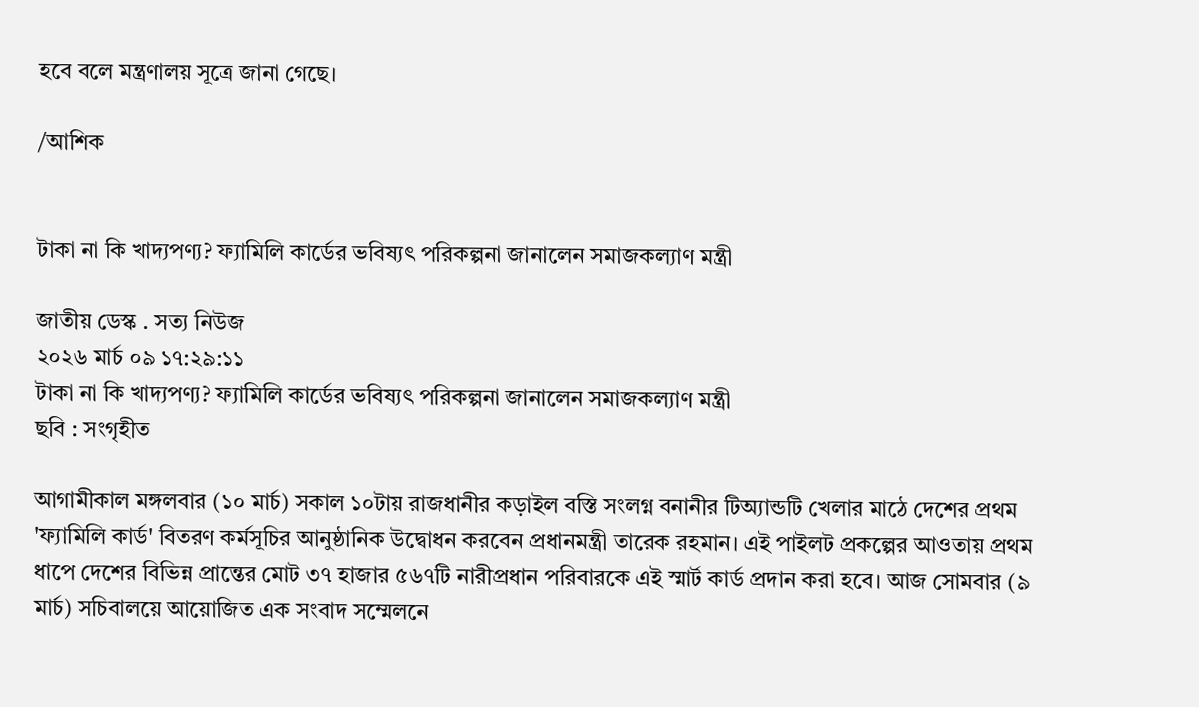হবে বলে মন্ত্রণালয় সূত্রে জানা গেছে।

/আশিক


টাকা না কি খাদ্যপণ্য? ফ্যামিলি কার্ডের ভবিষ্যৎ পরিকল্পনা জানালেন সমাজকল্যাণ মন্ত্রী

জাতীয় ডেস্ক . সত্য নিউজ
২০২৬ মার্চ ০৯ ১৭:২৯:১১
টাকা না কি খাদ্যপণ্য? ফ্যামিলি কার্ডের ভবিষ্যৎ পরিকল্পনা জানালেন সমাজকল্যাণ মন্ত্রী
ছবি : সংগৃহীত

আগামীকাল মঙ্গলবার (১০ মার্চ) সকাল ১০টায় রাজধানীর কড়াইল বস্তি সংলগ্ন বনানীর টিঅ্যান্ডটি খেলার মাঠে দেশের প্রথম 'ফ্যামিলি কার্ড' বিতরণ কর্মসূচির আনুষ্ঠানিক উদ্বোধন করবেন প্রধানমন্ত্রী তারেক রহমান। এই পাইলট প্রকল্পের আওতায় প্রথম ধাপে দেশের বিভিন্ন প্রান্তের মোট ৩৭ হাজার ৫৬৭টি নারীপ্রধান পরিবারকে এই স্মার্ট কার্ড প্রদান করা হবে। আজ সোমবার (৯ মার্চ) সচিবালয়ে আয়োজিত এক সংবাদ সম্মেলনে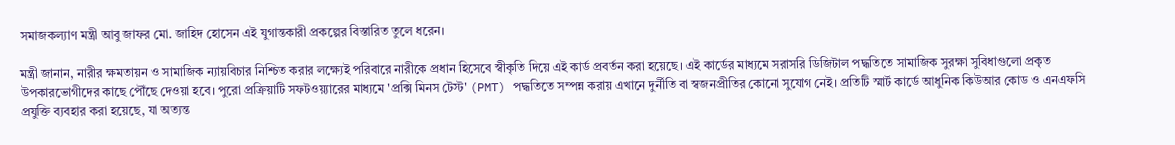সমাজকল্যাণ মন্ত্রী আবু জাফর মো. জাহিদ হোসেন এই যুগান্তকারী প্রকল্পের বিস্তারিত তুলে ধরেন।

মন্ত্রী জানান, নারীর ক্ষমতায়ন ও সামাজিক ন্যায়বিচার নিশ্চিত করার লক্ষ্যেই পরিবারে নারীকে প্রধান হিসেবে স্বীকৃতি দিয়ে এই কার্ড প্রবর্তন করা হয়েছে। এই কার্ডের মাধ্যমে সরাসরি ডিজিটাল পদ্ধতিতে সামাজিক সুরক্ষা সুবিধাগুলো প্রকৃত উপকারভোগীদের কাছে পৌঁছে দেওয়া হবে। পুরো প্রক্রিয়াটি সফটওয়্যারের মাধ্যমে 'প্রক্সি মিনস টেস্ট' (PMT) পদ্ধতিতে সম্পন্ন করায় এখানে দুর্নীতি বা স্বজনপ্রীতির কোনো সুযোগ নেই। প্রতিটি স্মার্ট কার্ডে আধুনিক কিউআর কোড ও এনএফসি প্রযুক্তি ব্যবহার করা হয়েছে, যা অত্যন্ত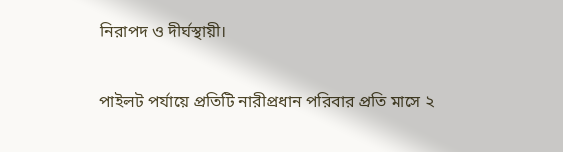নিরাপদ ও দীর্ঘস্থায়ী।

পাইলট পর্যায়ে প্রতিটি নারীপ্রধান পরিবার প্রতি মাসে ২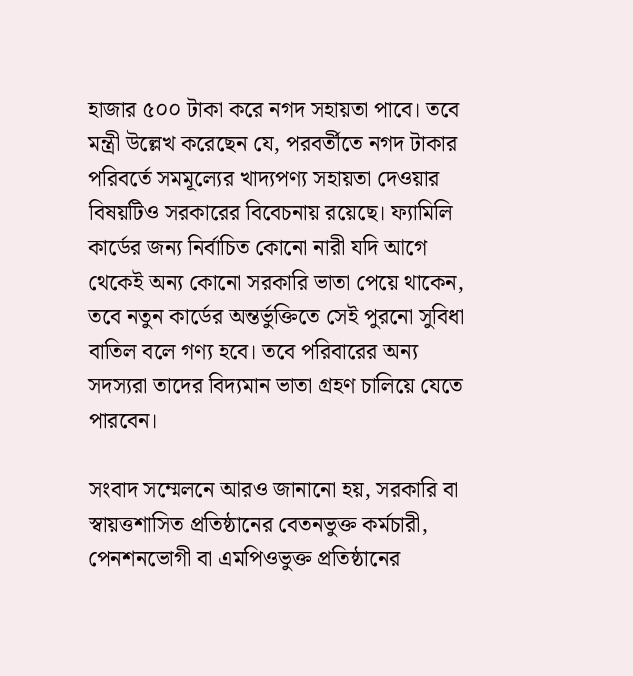হাজার ৫০০ টাকা করে নগদ সহায়তা পাবে। তবে মন্ত্রী উল্লেখ করেছেন যে, পরবর্তীতে নগদ টাকার পরিবর্তে সমমূল্যের খাদ্যপণ্য সহায়তা দেওয়ার বিষয়টিও সরকারের বিবেচনায় রয়েছে। ফ্যামিলি কার্ডের জন্য নির্বাচিত কোনো নারী যদি আগে থেকেই অন্য কোনো সরকারি ভাতা পেয়ে থাকেন, তবে নতুন কার্ডের অন্তর্ভুক্তিতে সেই পুরনো সুবিধা বাতিল বলে গণ্য হবে। তবে পরিবারের অন্য সদস্যরা তাদের বিদ্যমান ভাতা গ্রহণ চালিয়ে যেতে পারবেন।

সংবাদ সম্মেলনে আরও জানানো হয়, সরকারি বা স্বায়ত্তশাসিত প্রতিষ্ঠানের বেতনভুক্ত কর্মচারী, পেনশনভোগী বা এমপিওভুক্ত প্রতিষ্ঠানের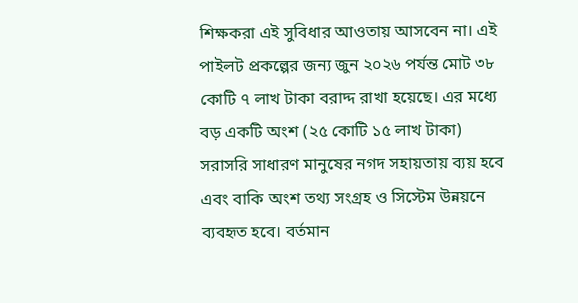শিক্ষকরা এই সুবিধার আওতায় আসবেন না। এই পাইলট প্রকল্পের জন্য জুন ২০২৬ পর্যন্ত মোট ৩৮ কোটি ৭ লাখ টাকা বরাদ্দ রাখা হয়েছে। এর মধ্যে বড় একটি অংশ (২৫ কোটি ১৫ লাখ টাকা) সরাসরি সাধারণ মানুষের নগদ সহায়তায় ব্যয় হবে এবং বাকি অংশ তথ্য সংগ্রহ ও সিস্টেম উন্নয়নে ব্যবহৃত হবে। বর্তমান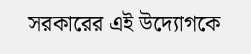সরকারের এই উদ্যোগকে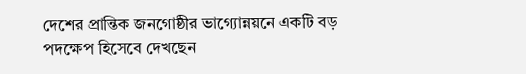দেশের প্রান্তিক জনগোষ্ঠীর ভাগ্যোন্নয়নে একটি বড় পদক্ষেপ হিসেবে দেখছেন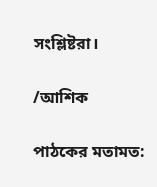সংশ্লিষ্টরা।

/আশিক

পাঠকের মতামত: